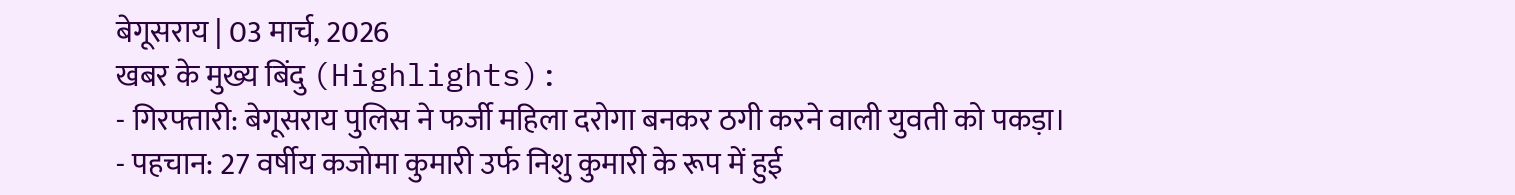बेगूसराय | 03 मार्च, 2026
खबर के मुख्य बिंदु (Highlights):
- गिरफ्तारी: बेगूसराय पुलिस ने फर्जी महिला दरोगा बनकर ठगी करने वाली युवती को पकड़ा।
- पहचान: 27 वर्षीय कजोमा कुमारी उर्फ निशु कुमारी के रूप में हुई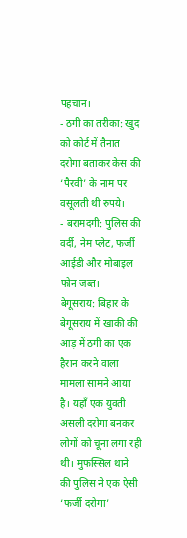पहचान।
- ठगी का तरीका: खुद को कोर्ट में तैनात दरोगा बताकर केस की ‘पैरवी’ के नाम पर वसूलती थी रुपये।
- बरामदगी: पुलिस की वर्दी, नेम प्लेट, फर्जी आईडी और मोबाइल फोन जब्त।
बेगूसराय: बिहार के बेगूसराय में खाकी की आड़ में ठगी का एक हैरान करने वाला मामला सामने आया है। यहाँ एक युवती असली दरोगा बनकर लोगों को चूना लगा रही थी। मुफस्सिल थाने की पुलिस ने एक ऐसी ‘फर्जी दरोगा’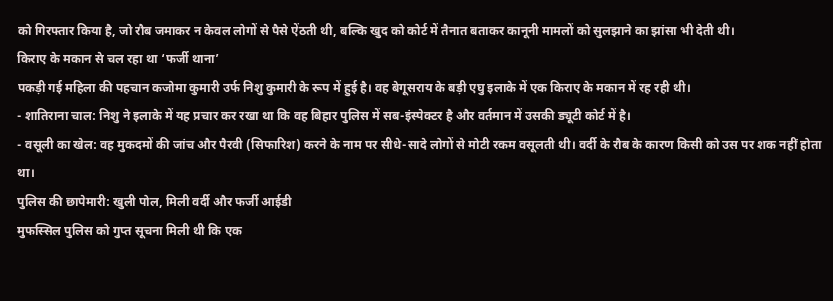को गिरफ्तार किया है, जो रौब जमाकर न केवल लोगों से पैसे ऐंठती थी, बल्कि खुद को कोर्ट में तैनात बताकर कानूनी मामलों को सुलझाने का झांसा भी देती थी।
किराए के मकान से चल रहा था ‘फर्जी थाना’
पकड़ी गई महिला की पहचान कजोमा कुमारी उर्फ निशु कुमारी के रूप में हुई है। वह बेगूसराय के बड़ी एघु इलाके में एक किराए के मकान में रह रही थी।
- शातिराना चाल: निशु ने इलाके में यह प्रचार कर रखा था कि वह बिहार पुलिस में सब-इंस्पेक्टर है और वर्तमान में उसकी ड्यूटी कोर्ट में है।
- वसूली का खेल: वह मुकदमों की जांच और पैरवी (सिफारिश) करने के नाम पर सीधे-सादे लोगों से मोटी रकम वसूलती थी। वर्दी के रौब के कारण किसी को उस पर शक नहीं होता था।
पुलिस की छापेमारी: खुली पोल, मिली वर्दी और फर्जी आईडी
मुफस्सिल पुलिस को गुप्त सूचना मिली थी कि एक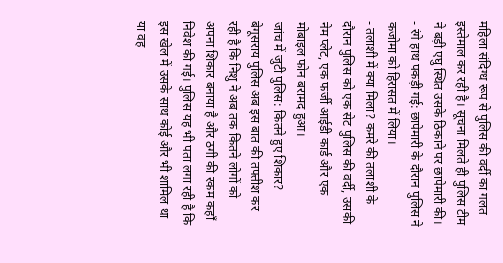महिला संदिग्ध रूप से पुलिस की वर्दी का गलत इस्तेमाल कर रही है। सूचना मिलते ही पुलिस टीम ने बड़ी एघु स्थित उसके ठिकाने पर छापेमारी की।
- रंगे हाथ पकड़ी गई: छापेमारी के दौरान पुलिस ने कजोमा को हिरासत में लिया।
- तलाशी में क्या मिला? कमरे की तलाशी के दौरान पुलिस को एक सेट पुलिस की वर्दी, उसकी नेम प्लेट, एक फर्जी आईडी कार्ड और एक मोबाइल फोन बरामद हुआ।
जांच में जुटी पुलिस: कितने हुए शिकार?
बेगूसराय पुलिस अब इस बात की तफ्तीश कर रही है कि निशु ने अब तक कितने लोगों को अपना शिकार बनाया है और ठगी की रकम कहाँ निवेश की गई। पुलिस यह भी पता लगा रही है कि इस खेल में उसके साथ कोई और भी शामिल था या वह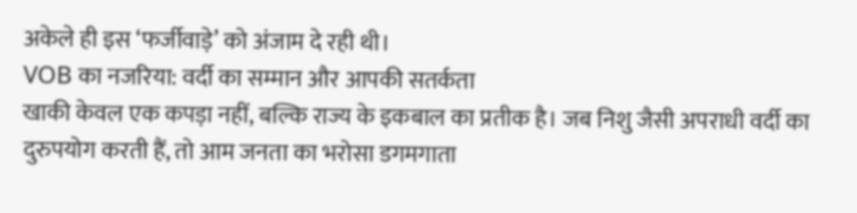अकेले ही इस ‘फर्जीवाड़े’ को अंजाम दे रही थी।
VOB का नजरिया: वर्दी का सम्मान और आपकी सतर्कता
खाकी केवल एक कपड़ा नहीं, बल्कि राज्य के इकबाल का प्रतीक है। जब निशु जैसी अपराधी वर्दी का दुरुपयोग करती हैं, तो आम जनता का भरोसा डगमगाता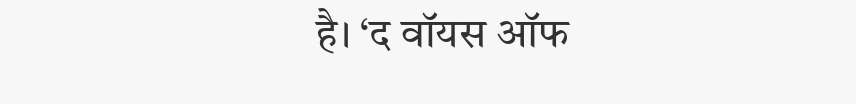है। ‘द वॉयस ऑफ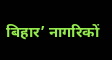बिहार’ नागरिकों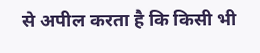से अपील करता है कि किसी भी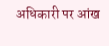अधिकारी पर आंख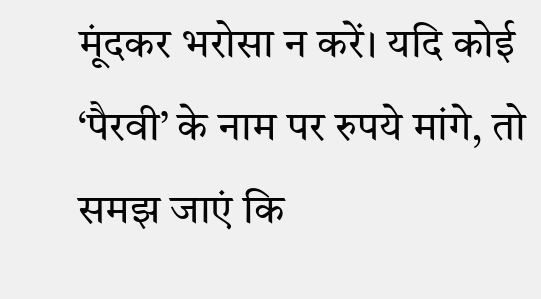मूंदकर भरोसा न करें। यदि कोई ‘पैरवी’ के नाम पर रुपये मांगे, तो समझ जाएं कि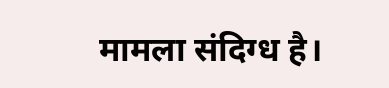मामला संदिग्ध है।